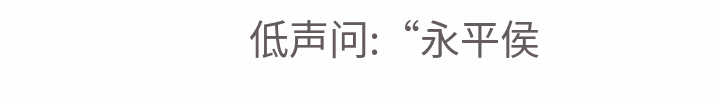低声问:“永平侯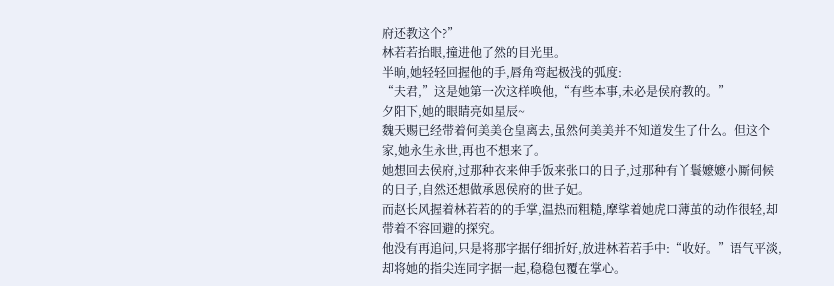府还教这个?”
林若若抬眼,撞进他了然的目光里。
半晌,她轻轻回握他的手,唇角弯起极浅的弧度:
“夫君,”这是她第一次这样唤他,“有些本事,未必是侯府教的。”
夕阳下,她的眼睛亮如星辰~
魏天赐已经带着何美美仓皇离去,虽然何美美并不知道发生了什么。但这个家,她永生永世,再也不想来了。
她想回去侯府,过那种衣来伸手饭来张口的日子,过那种有丫鬟嬷嬷小厮伺候的日子,自然还想做承恩侯府的世子妃。
而赵长风握着林若若的的手掌,温热而粗糙,摩挲着她虎口薄茧的动作很轻,却带着不容回避的探究。
他没有再追问,只是将那字据仔细折好,放进林若若手中:“收好。”语气平淡,却将她的指尖连同字据一起,稳稳包覆在掌心。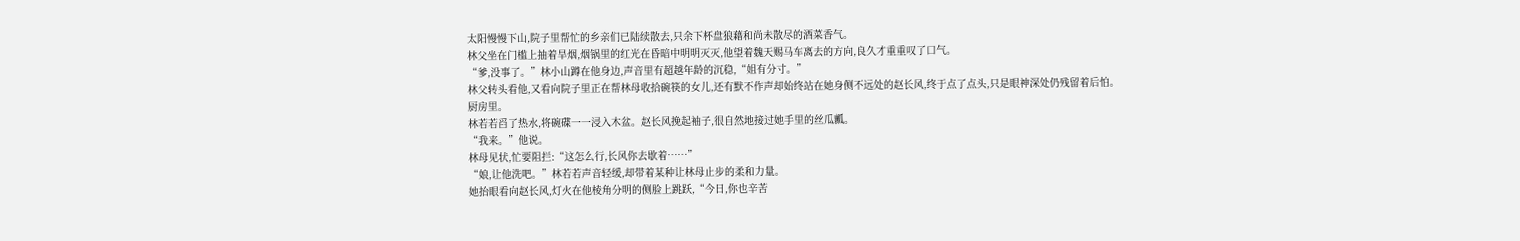太阳慢慢下山,院子里帮忙的乡亲们已陆续散去,只余下杯盘狼藉和尚未散尽的酒菜香气。
林父坐在门槛上抽着旱烟,烟锅里的红光在昏暗中明明灭灭,他望着魏天赐马车离去的方向,良久才重重叹了口气。
“爹,没事了。”林小山蹲在他身边,声音里有超越年龄的沉稳,“姐有分寸。”
林父转头看他,又看向院子里正在帮林母收拾碗筷的女儿,还有默不作声却始终站在她身侧不远处的赵长风,终于点了点头,只是眼神深处仍残留着后怕。
厨房里。
林若若舀了热水,将碗碟一一浸入木盆。赵长风挽起袖子,很自然地接过她手里的丝瓜瓤。
“我来。”他说。
林母见状,忙要阻拦:“这怎么行,长风你去歇着……”
“娘,让他洗吧。”林若若声音轻缓,却带着某种让林母止步的柔和力量。
她抬眼看向赵长风,灯火在他棱角分明的侧脸上跳跃,“今日,你也辛苦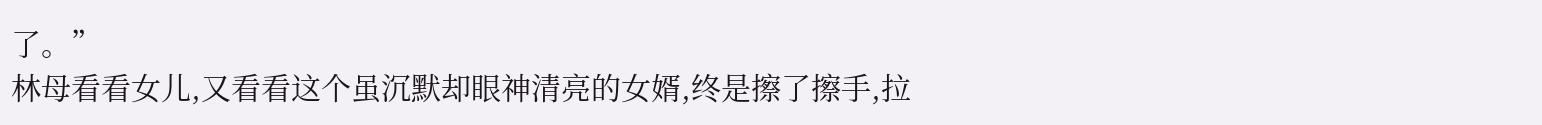了。”
林母看看女儿,又看看这个虽沉默却眼神清亮的女婿,终是擦了擦手,拉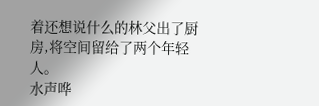着还想说什么的林父出了厨房,将空间留给了两个年轻人。
水声哗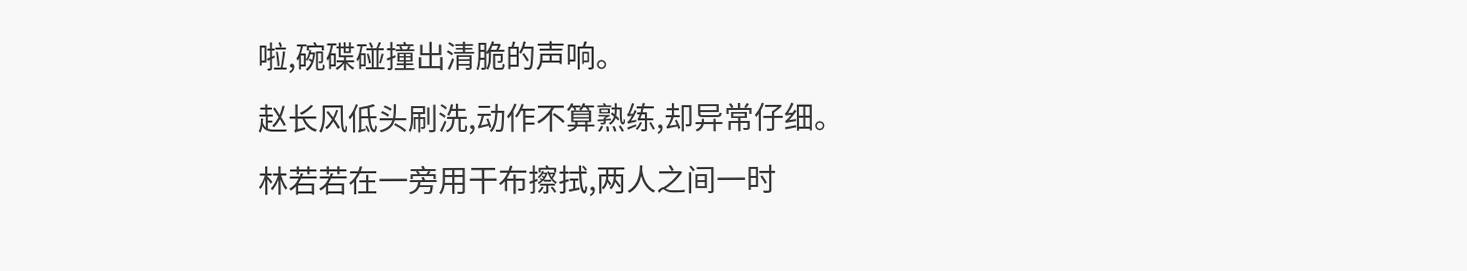啦,碗碟碰撞出清脆的声响。
赵长风低头刷洗,动作不算熟练,却异常仔细。
林若若在一旁用干布擦拭,两人之间一时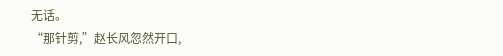无话。
“那针剪,”赵长风忽然开口,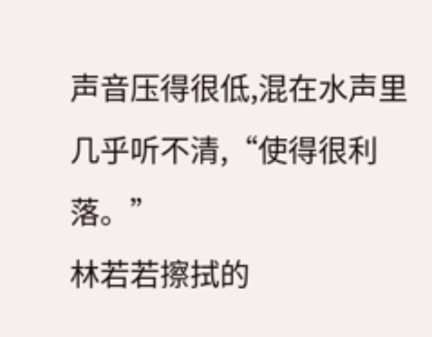声音压得很低,混在水声里几乎听不清,“使得很利落。”
林若若擦拭的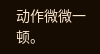动作微微一顿。